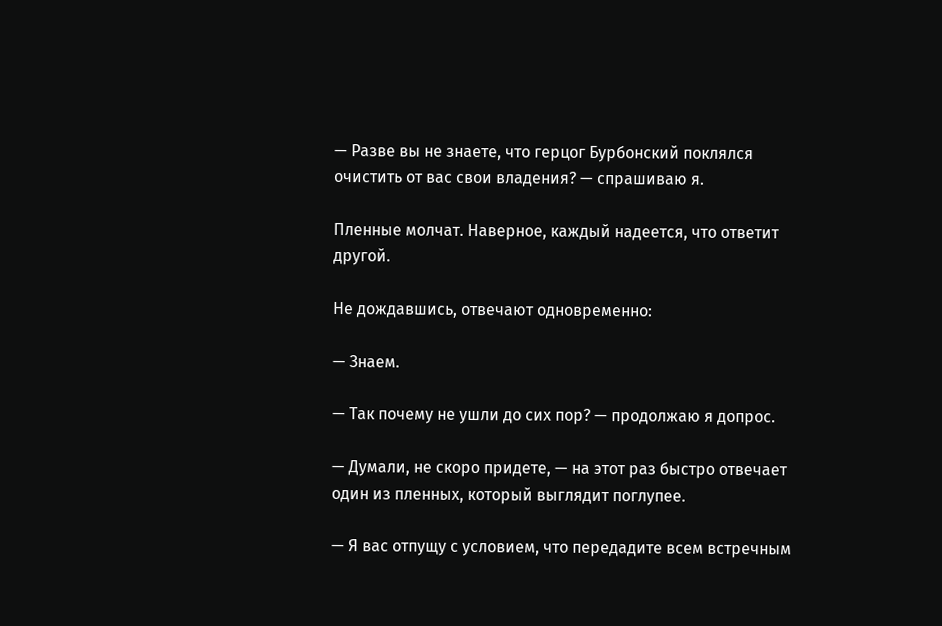— Разве вы не знаете, что герцог Бурбонский поклялся очистить от вас свои владения? — спрашиваю я.

Пленные молчат. Наверное, каждый надеется, что ответит другой.

Не дождавшись, отвечают одновременно:

— Знаем.

— Так почему не ушли до сих пор? — продолжаю я допрос.

— Думали, не скоро придете, — на этот раз быстро отвечает один из пленных, который выглядит поглупее.

— Я вас отпущу с условием, что передадите всем встречным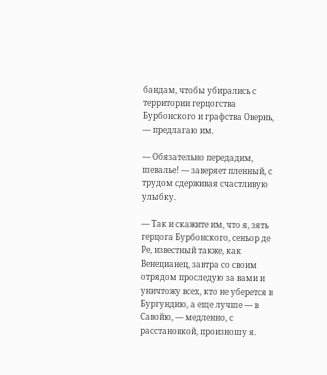бандам, чтобы убирались с территории герцогства Бурбонского и графства Овернь, — предлагаю им.

— Обязательно передадим, шевалье! — заверяет пленный, с трудом сдерживая счастливую улыбку.

— Так и скажите им, что я, зять герцога Бурбонского, сеньор де Ре, известный также, как Венецианец, завтра со своим отрядом проследую за вами и уничтожу всех, кто не уберется в Бургундию, а еще лучше — в Савойю, — медленно, с расстановкой, произношу я.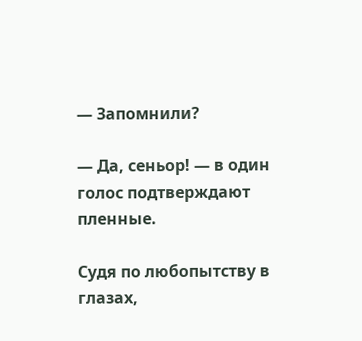— Запомнили?

— Да, сеньор! — в один голос подтверждают пленные.

Судя по любопытству в глазах,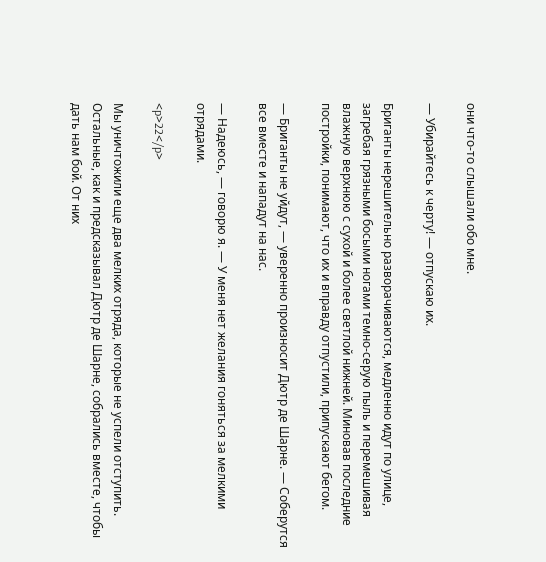они что-то слышали обо мне.

— Убирайтесь к черту! — отпускаю их.

Бриганты нерешительно разворачиваются, медленно идут по улице, загребая грязными босыми ногами темно-серую пыль и перемешивая влажную верхнюю с сухой и более светлой нижней. Миновав последние постройки, понимают, что их и вправду отпустили, припускают бегом.

— Бриганты не уйдут, — уверенно произносит Дютр де Шарне. — Соберутся все вместе и нападут на нас.

— Надеюсь, — говорю я. — У меня нет желания гоняться за мелкими отрядами.

<p>22</p>

Мы уничтожили еще два мелких отряда, которые не успели отступить. Остальные, как и предсказывал Дютр де Шарне, собрались вместе, чтобы дать нам бой. От них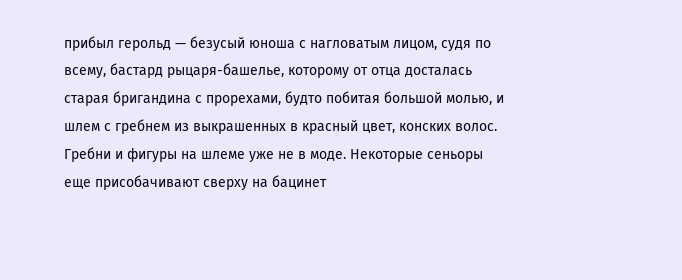прибыл герольд — безусый юноша с нагловатым лицом, судя по всему, бастард рыцаря-башелье, которому от отца досталась старая бригандина с прорехами, будто побитая большой молью, и шлем с гребнем из выкрашенных в красный цвет, конских волос. Гребни и фигуры на шлеме уже не в моде. Некоторые сеньоры еще присобачивают сверху на бацинет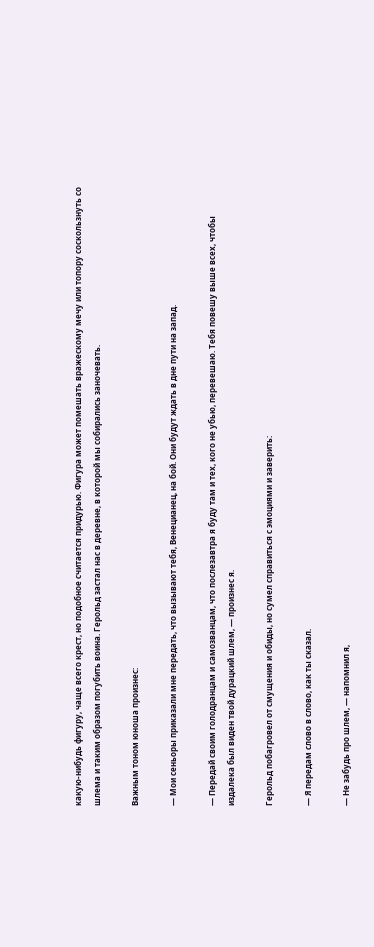какую-нибудь фигуру, чаще всего крест, но подобное считается придурью. Фигура может помешать вражескому мечу или топору соскользнуть со шлема и таким образом погубить воина. Герольд застал нас в деревне, в которой мы собирались заночевать.

Важным тоном юноша произнес:

— Мои сеньоры приказали мне передать, что вызывают тебя, Венецианец, на бой. Они будут ждать в дне пути на запад.

— Передай своим голодранцам и самозванцам, что послезавтра я буду там и тех, кого не убью, перевешаю. Тебя повешу выше всех, чтобы издалека был виден твой дурацкий шлем, — произнес я.

Герольд побагровел от смущения и обиды, но сумел справиться с эмоциями и заверить:

— Я передам слово в слово, как ты сказал.

— Не забудь про шлем, — напомнил я,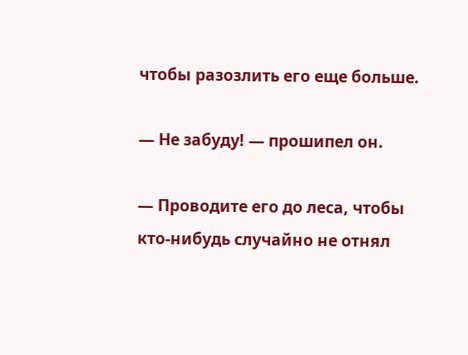чтобы разозлить его еще больше.

— Не забуду! — прошипел он.

— Проводите его до леса, чтобы кто-нибудь случайно не отнял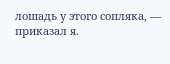лошадь у этого сопляка, — приказал я.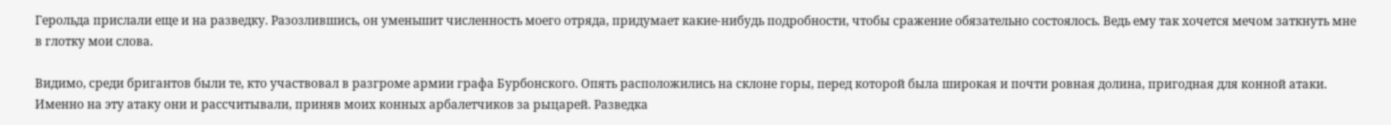Герольда прислали еще и на разведку. Разозлившись, он уменьшит численность моего отряда, придумает какие-нибудь подробности, чтобы сражение обязательно состоялось. Ведь ему так хочется мечом заткнуть мне в глотку мои слова.

Видимо, среди бригантов были те, кто участвовал в разгроме армии графа Бурбонского. Опять расположились на склоне горы, перед которой была широкая и почти ровная долина, пригодная для конной атаки. Именно на эту атаку они и рассчитывали, приняв моих конных арбалетчиков за рыцарей. Разведка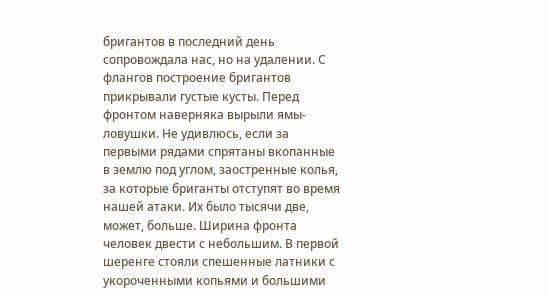бригантов в последний день сопровождала нас, но на удалении. С флангов построение бригантов прикрывали густые кусты. Перед фронтом наверняка вырыли ямы-ловушки. Не удивлюсь, если за первыми рядами спрятаны вкопанные в землю под углом, заостренные колья, за которые бриганты отступят во время нашей атаки. Их было тысячи две, может, больше. Ширина фронта человек двести с небольшим. В первой шеренге стояли спешенные латники с укороченными копьями и большими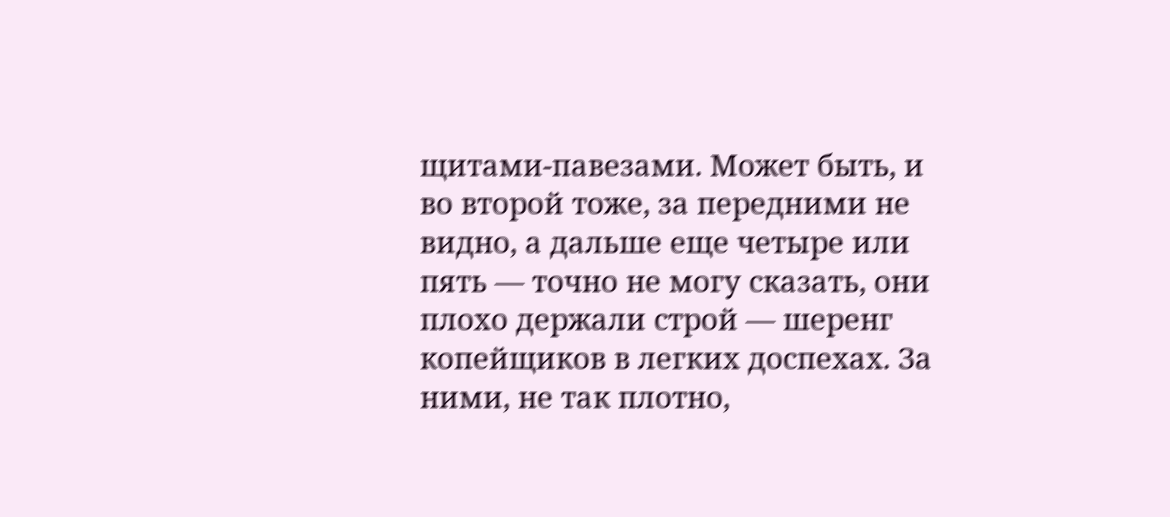щитами-павезами. Может быть, и во второй тоже, за передними не видно, а дальше еще четыре или пять — точно не могу сказать, они плохо держали строй — шеренг копейщиков в легких доспехах. За ними, не так плотно,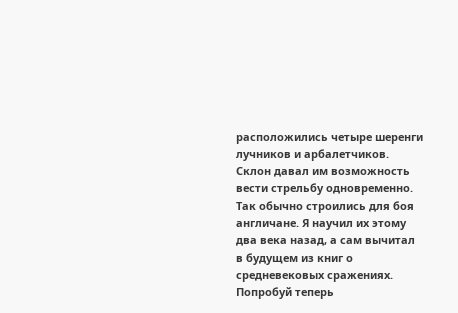расположились четыре шеренги лучников и арбалетчиков. Склон давал им возможность вести стрельбу одновременно. Так обычно строились для боя англичане. Я научил их этому два века назад, а сам вычитал в будущем из книг о средневековых сражениях. Попробуй теперь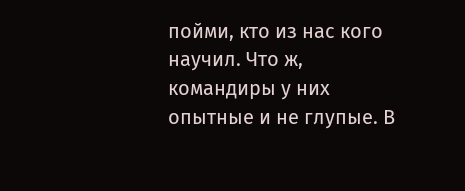пойми, кто из нас кого научил. Что ж, командиры у них опытные и не глупые. В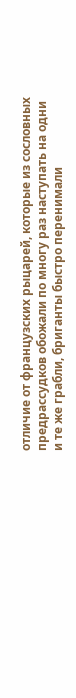отличие от французских рыцарей, которые из сословных предрассудков обожали по многу раз наступать на одни и те же грабли, бриганты быстро перенимали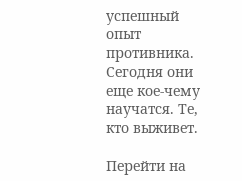успешный опыт противника. Сегодня они еще кое-чему научатся. Те, кто выживет.

Перейти на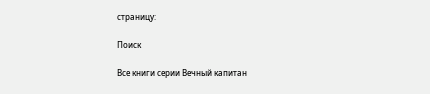страницу:

Поиск

Все книги серии Вечный капитан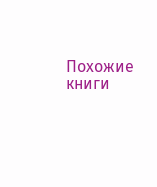Похожие книги